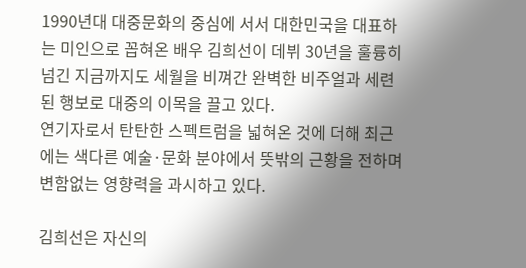1990년대 대중문화의 중심에 서서 대한민국을 대표하는 미인으로 꼽혀온 배우 김희선이 데뷔 30년을 훌륭히 넘긴 지금까지도 세월을 비껴간 완벽한 비주얼과 세련된 행보로 대중의 이목을 끌고 있다.
연기자로서 탄탄한 스펙트럼을 넓혀온 것에 더해 최근에는 색다른 예술·문화 분야에서 뜻밖의 근황을 전하며 변함없는 영향력을 과시하고 있다.

김희선은 자신의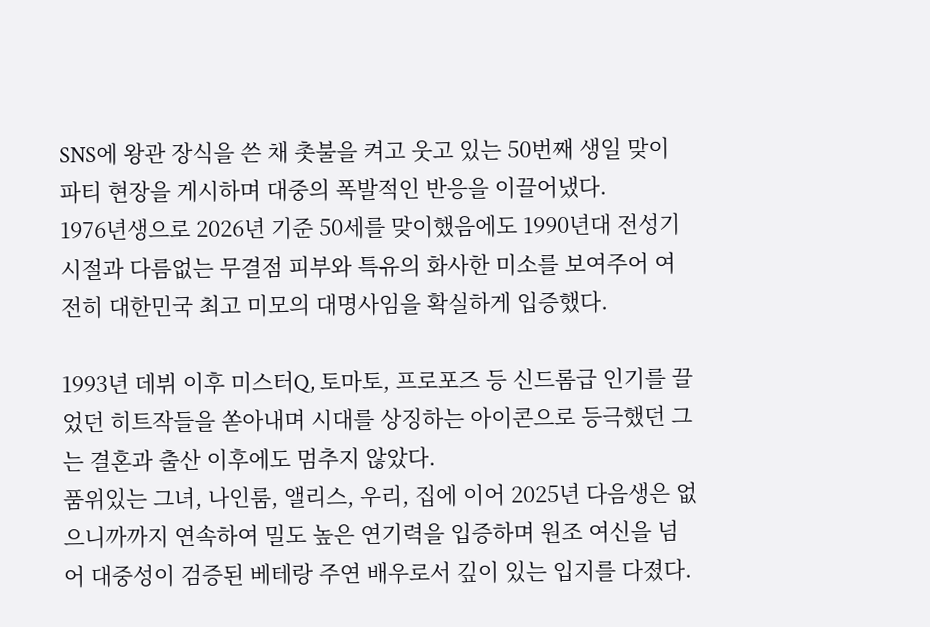SNS에 왕관 장식을 쓴 채 촛불을 켜고 웃고 있는 50번째 생일 맞이 파티 현장을 게시하며 대중의 폭발적인 반응을 이끌어냈다.
1976년생으로 2026년 기준 50세를 맞이했음에도 1990년대 전성기 시절과 다름없는 무결점 피부와 특유의 화사한 미소를 보여주어 여전히 대한민국 최고 미모의 대명사임을 확실하게 입증했다.

1993년 데뷔 이후 미스터Q, 토마토, 프로포즈 등 신드롬급 인기를 끌었던 히트작들을 쏟아내며 시대를 상징하는 아이콘으로 등극했던 그는 결혼과 출산 이후에도 멈추지 않았다.
품위있는 그녀, 나인룸, 앨리스, 우리, 집에 이어 2025년 다음생은 없으니까까지 연속하여 밀도 높은 연기력을 입증하며 원조 여신을 넘어 대중성이 검증된 베테랑 주연 배우로서 깊이 있는 입지를 다졌다.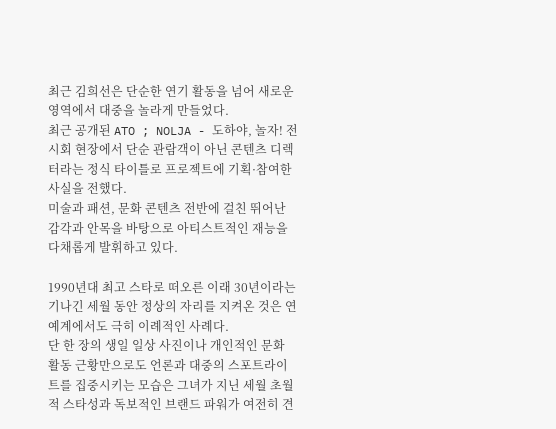최근 김희선은 단순한 연기 활동을 넘어 새로운 영역에서 대중을 놀라게 만들었다.
최근 공개된 ATO ; NOLJA - 도하야, 놀자! 전시회 현장에서 단순 관람객이 아닌 콘텐츠 디렉터라는 정식 타이틀로 프로젝트에 기획·참여한 사실을 전했다.
미술과 패션, 문화 콘텐츠 전반에 걸친 뛰어난 감각과 안목을 바탕으로 아티스트적인 재능을 다채롭게 발휘하고 있다.

1990년대 최고 스타로 떠오른 이래 30년이라는 기나긴 세월 동안 정상의 자리를 지켜온 것은 연예계에서도 극히 이례적인 사례다.
단 한 장의 생일 일상 사진이나 개인적인 문화 활동 근황만으로도 언론과 대중의 스포트라이트를 집중시키는 모습은 그녀가 지닌 세월 초월적 스타성과 독보적인 브랜드 파워가 여전히 견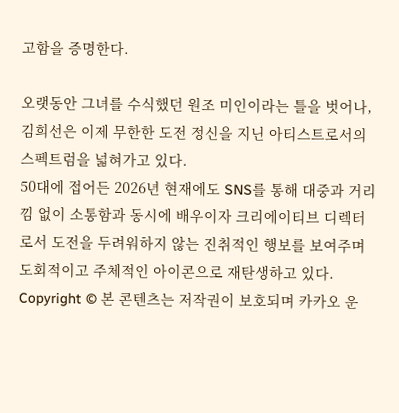고함을 증명한다.

오랫동안 그녀를 수식했던 원조 미인이라는 틀을 벗어나, 김희선은 이제 무한한 도전 정신을 지닌 아티스트로서의 스펙트럼을 넓혀가고 있다.
50대에 접어든 2026년 현재에도 SNS를 통해 대중과 거리낌 없이 소통함과 동시에 배우이자 크리에이티브 디렉터로서 도전을 두려워하지 않는 진취적인 행보를 보여주며 도회적이고 주체적인 아이콘으로 재탄생하고 있다.
Copyright © 본 콘텐츠는 저작권이 보호되며 카카오 운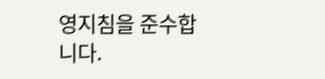영지침을 준수합니다.